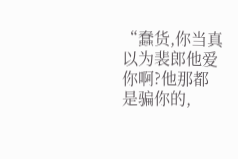“蠢货,你当真以为裴郎他爱你啊?他那都是骗你的,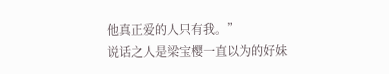他真正爱的人只有我。”
说话之人是梁宝樱一直以为的好妹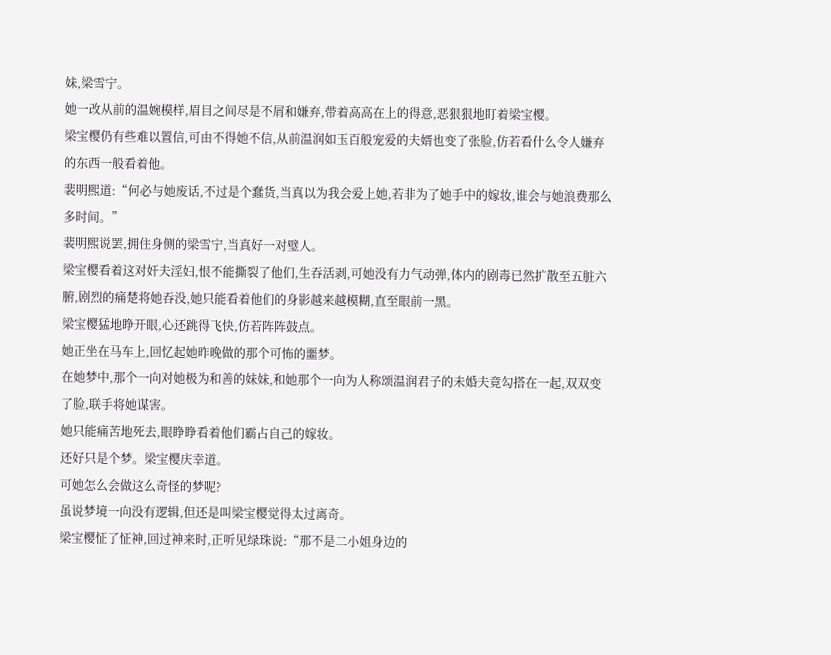妹,梁雪宁。
她一改从前的温婉模样,眉目之间尽是不屑和嫌弃,带着高高在上的得意,恶狠狠地盯着梁宝樱。
梁宝樱仍有些难以置信,可由不得她不信,从前温润如玉百般宠爱的夫婿也变了张脸,仿若看什么令人嫌弃的东西一般看着他。
裴明熙道:“何必与她废话,不过是个蠢货,当真以为我会爱上她,若非为了她手中的嫁妆,谁会与她浪费那么多时间。”
裴明熙说罢,拥住身侧的梁雪宁,当真好一对璧人。
梁宝樱看着这对奸夫淫妇,恨不能撕裂了他们,生吞活剥,可她没有力气动弹,体内的剧毒已然扩散至五脏六腑,剧烈的痛楚将她吞没,她只能看着他们的身影越来越模糊,直至眼前一黑。
梁宝樱猛地睁开眼,心还跳得飞快,仿若阵阵鼓点。
她正坐在马车上,回忆起她昨晚做的那个可怖的噩梦。
在她梦中,那个一向对她极为和善的妹妹,和她那个一向为人称颂温润君子的未婚夫竟勾搭在一起,双双变了脸,联手将她谋害。
她只能痛苦地死去,眼睁睁看着他们霸占自己的嫁妆。
还好只是个梦。梁宝樱庆幸道。
可她怎么会做这么奇怪的梦呢?
虽说梦境一向没有逻辑,但还是叫梁宝樱觉得太过离奇。
梁宝樱怔了怔神,回过神来时,正听见绿珠说:“那不是二小姐身边的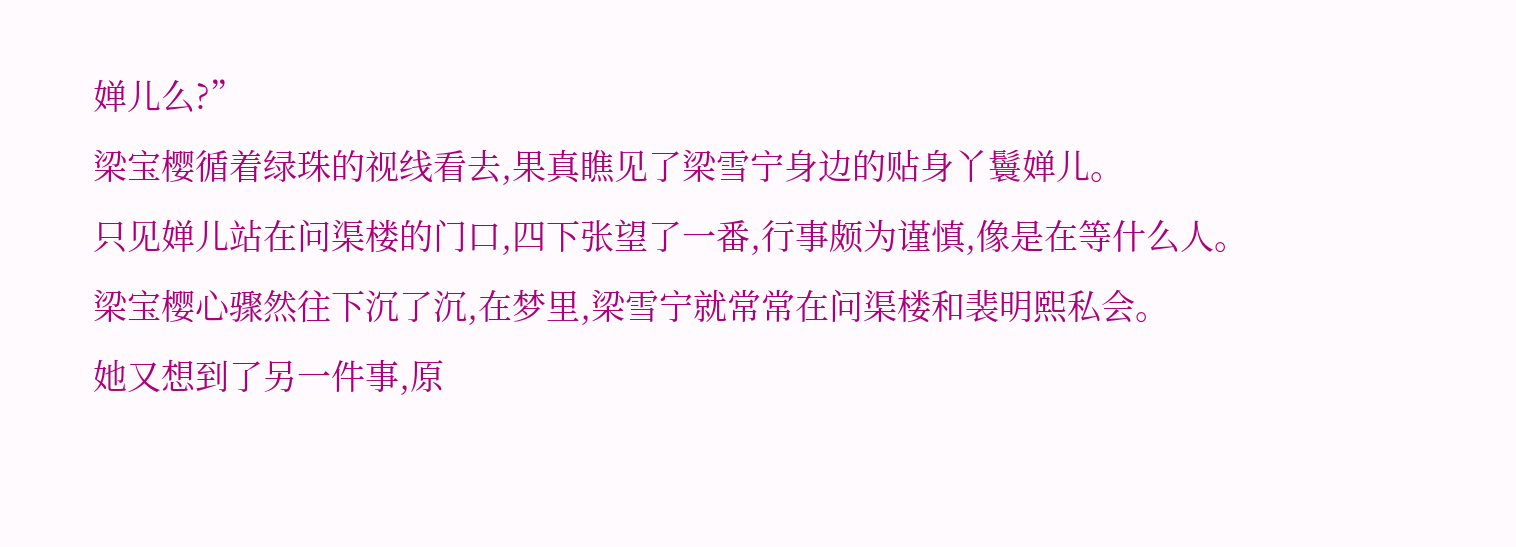婵儿么?”
梁宝樱循着绿珠的视线看去,果真瞧见了梁雪宁身边的贴身丫鬟婵儿。
只见婵儿站在问渠楼的门口,四下张望了一番,行事颇为谨慎,像是在等什么人。
梁宝樱心骤然往下沉了沉,在梦里,梁雪宁就常常在问渠楼和裴明熙私会。
她又想到了另一件事,原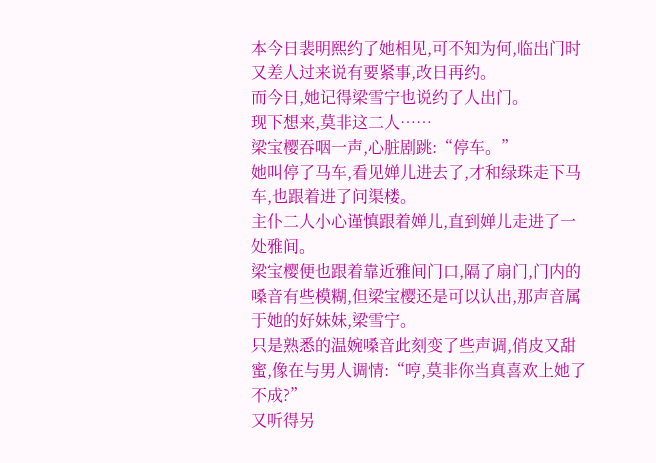本今日裴明熙约了她相见,可不知为何,临出门时又差人过来说有要紧事,改日再约。
而今日,她记得梁雪宁也说约了人出门。
现下想来,莫非这二人……
梁宝樱吞咽一声,心脏剧跳:“停车。”
她叫停了马车,看见婵儿进去了,才和绿珠走下马车,也跟着进了问渠楼。
主仆二人小心谨慎跟着婵儿,直到婵儿走进了一处雅间。
梁宝樱便也跟着靠近雅间门口,隔了扇门,门内的嗓音有些模糊,但梁宝樱还是可以认出,那声音属于她的好妹妹,梁雪宁。
只是熟悉的温婉嗓音此刻变了些声调,俏皮又甜蜜,像在与男人调情:“哼,莫非你当真喜欢上她了不成?”
又听得另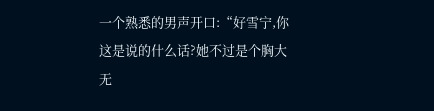一个熟悉的男声开口:“好雪宁,你这是说的什么话?她不过是个胸大无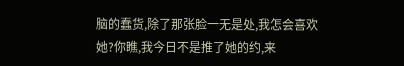脑的蠢货,除了那张脸一无是处,我怎会喜欢她?你瞧,我今日不是推了她的约,来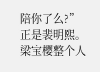陪你了么?”
正是裴明熙。
梁宝樱整个人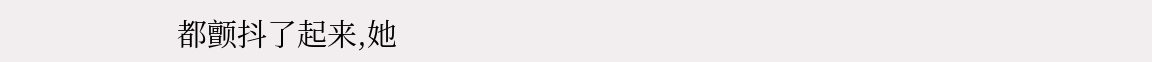都颤抖了起来,她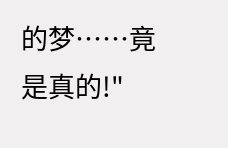的梦……竟是真的!"